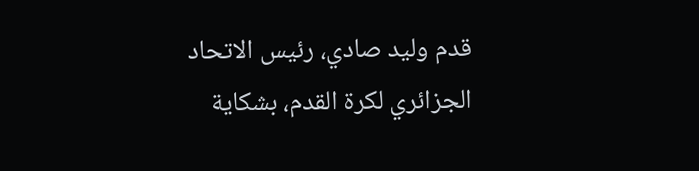قدم وليد صادي، رئيس الاتحاد الجزائري لكرة القدم، بشكاية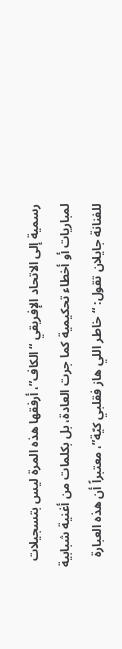رسمية إلى الاتحاد الإفريقي “الكاف”، أرفقها هذه المرة ليس بتسجيلات لمباريات أو أخطاء تحكيمية كما جرت العادة، بل بكلمات من أغنية شبابية للفنانة جايلان تقول: “خاطر اللي هاز فقلبي كيّة”، معتبراً أن هذه العبارة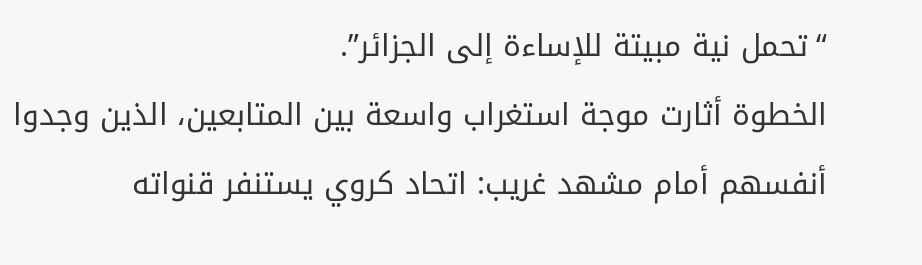“تحمل نية مبيتة للإساءة إلى الجزائر”.
الخطوة أثارت موجة استغراب واسعة بين المتابعين، الذين وجدوا أنفسهم أمام مشهد غريب: اتحاد كروي يستنفر قنواته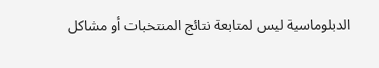الدبلوماسية ليس لمتابعة نتائج المنتخبات أو مشاكل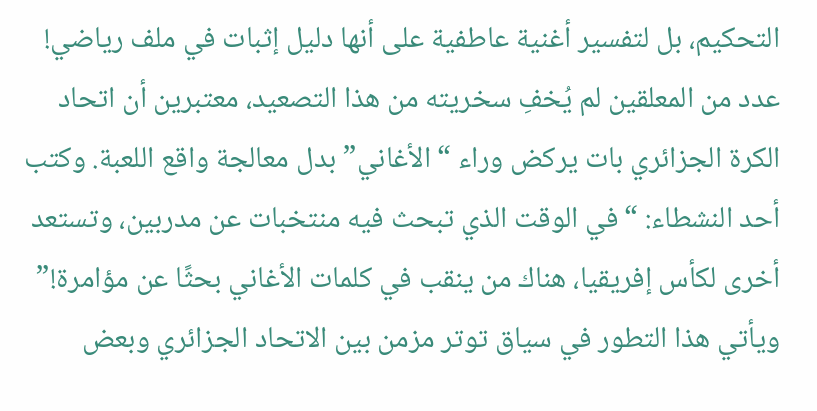التحكيم، بل لتفسير أغنية عاطفية على أنها دليل إثبات في ملف رياضي!
عدد من المعلقين لم يُخفِ سخريته من هذا التصعيد، معتبرين أن اتحاد الكرة الجزائري بات يركض وراء “الأغاني” بدل معالجة واقع اللعبة. وكتب أحد النشطاء: “في الوقت الذي تبحث فيه منتخبات عن مدربين، وتستعد أخرى لكأس إفريقيا، هناك من ينقب في كلمات الأغاني بحثًا عن مؤامرة!”
ويأتي هذا التطور في سياق توتر مزمن بين الاتحاد الجزائري وبعض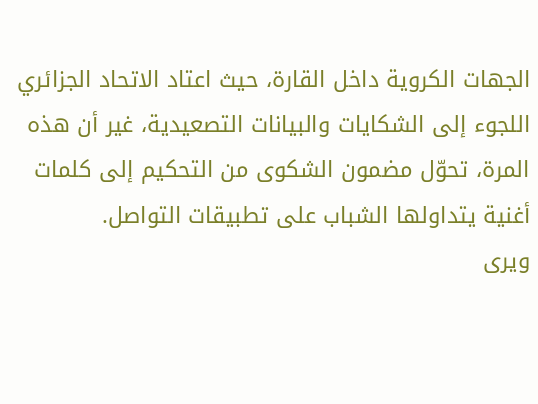الجهات الكروية داخل القارة، حيث اعتاد الاتحاد الجزائري اللجوء إلى الشكايات والبيانات التصعيدية، غير أن هذه المرة، تحوّل مضمون الشكوى من التحكيم إلى كلمات أغنية يتداولها الشباب على تطبيقات التواصل.
ويرى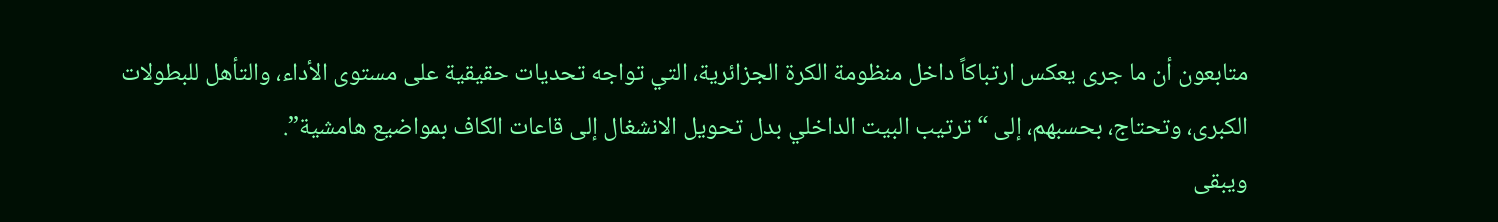متابعون أن ما جرى يعكس ارتباكاً داخل منظومة الكرة الجزائرية، التي تواجه تحديات حقيقية على مستوى الأداء، والتأهل للبطولات الكبرى، وتحتاج، بحسبهم، إلى “ترتيب البيت الداخلي بدل تحويل الانشغال إلى قاعات الكاف بمواضيع هامشية”.
ويبقى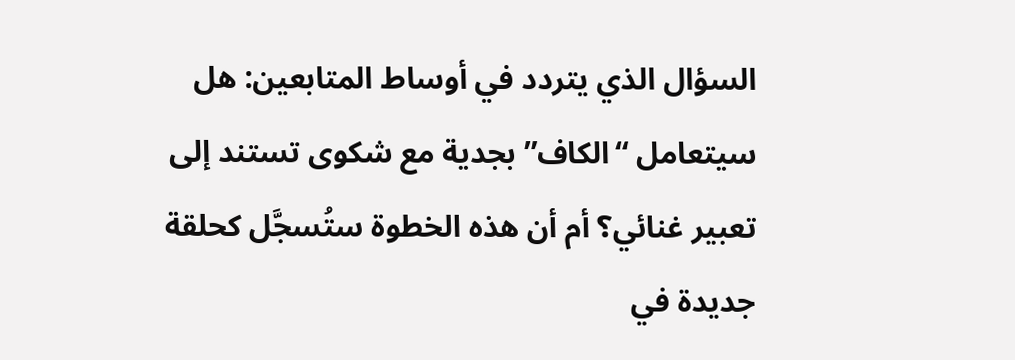السؤال الذي يتردد في أوساط المتابعين: هل سيتعامل “الكاف” بجدية مع شكوى تستند إلى تعبير غنائي؟ أم أن هذه الخطوة ستُسجَّل كحلقة جديدة في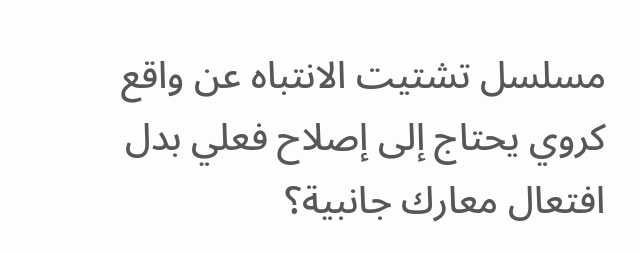مسلسل تشتيت الانتباه عن واقع كروي يحتاج إلى إصلاح فعلي بدل افتعال معارك جانبية؟